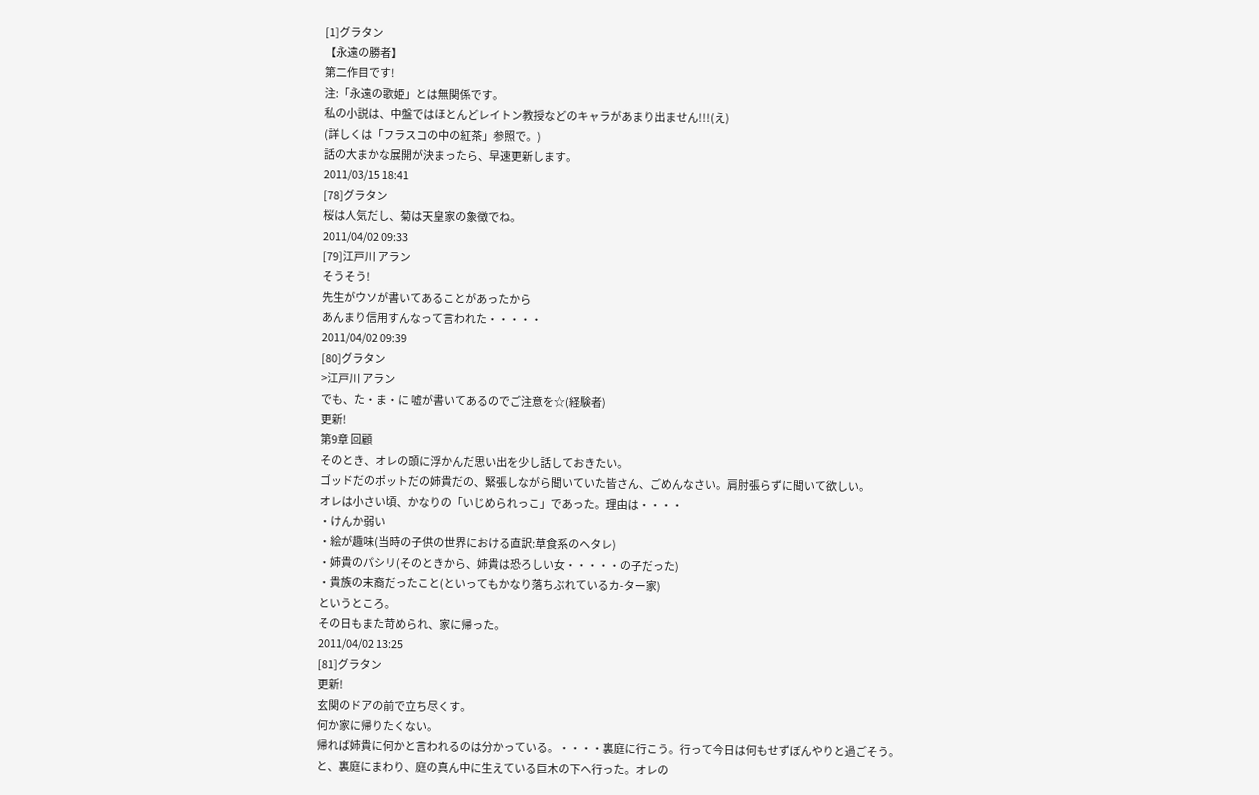[1]グラタン
【永遠の勝者】
第二作目です!
注:「永遠の歌姫」とは無関係です。
私の小説は、中盤ではほとんどレイトン教授などのキャラがあまり出ません!!!(え)
(詳しくは「フラスコの中の紅茶」参照で。)
話の大まかな展開が決まったら、早速更新します。
2011/03/15 18:41
[78]グラタン
桜は人気だし、菊は天皇家の象徴でね。
2011/04/02 09:33
[79]江戸川 アラン
そうそう!
先生がウソが書いてあることがあったから
あんまり信用すんなって言われた・・・・・
2011/04/02 09:39
[80]グラタン
>江戸川 アラン
でも、た・ま・に 嘘が書いてあるのでご注意を☆(経験者)
更新!
第9章 回顧
そのとき、オレの頭に浮かんだ思い出を少し話しておきたい。
ゴッドだのポットだの姉貴だの、緊張しながら聞いていた皆さん、ごめんなさい。肩肘張らずに聞いて欲しい。
オレは小さい頃、かなりの「いじめられっこ」であった。理由は・・・・
・けんか弱い
・絵が趣味(当時の子供の世界における直訳:草食系のヘタレ)
・姉貴のパシリ(そのときから、姉貴は恐ろしい女・・・・・の子だった)
・貴族の末裔だったこと(といってもかなり落ちぶれているカ-ター家)
というところ。
その日もまた苛められ、家に帰った。
2011/04/02 13:25
[81]グラタン
更新!
玄関のドアの前で立ち尽くす。
何か家に帰りたくない。
帰れば姉貴に何かと言われるのは分かっている。・・・・裏庭に行こう。行って今日は何もせずぼんやりと過ごそう。
と、裏庭にまわり、庭の真ん中に生えている巨木の下へ行った。オレの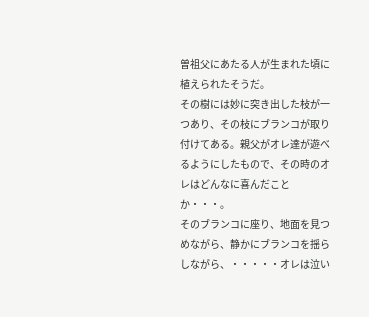曽祖父にあたる人が生まれた頃に植えられたそうだ。
その樹には妙に突き出した枝が一つあり、その枝にブランコが取り付けてある。親父がオレ達が遊べるようにしたもので、その時のオレはどんなに喜んだことか・・・。
そのブランコに座り、地面を見つめながら、静かにブランコを揺らしながら、・・・・・オレは泣い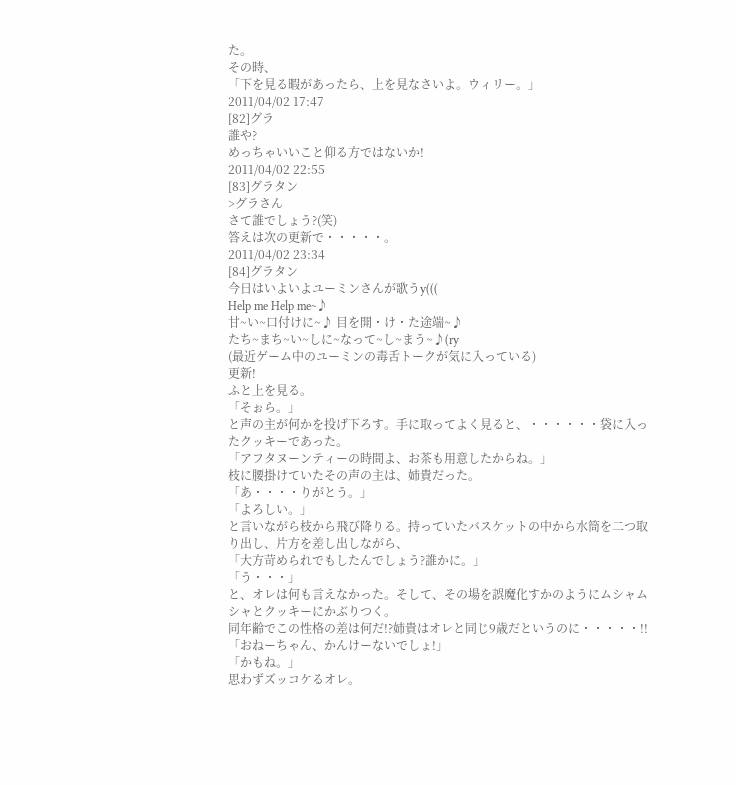た。
その時、
「下を見る暇があったら、上を見なさいよ。ウィリー。」
2011/04/02 17:47
[82]グラ
誰や?
めっちゃいいこと仰る方ではないか!
2011/04/02 22:55
[83]グラタン
>グラさん
さて誰でしょう?(笑)
答えは次の更新で・・・・・。
2011/04/02 23:34
[84]グラタン
今日はいよいよユーミンさんが歌うy(((
Help me Help me~♪
甘~い~口付けに~♪ 目を開・け・た途端~♪
たち~まち~い~しに~なって~し~まう~♪(ry
(最近ゲーム中のユーミンの毒舌トークが気に入っている)
更新!
ふと上を見る。
「そぉら。」
と声の主が何かを投げ下ろす。手に取ってよく見ると、・・・・・・袋に入ったクッキーであった。
「アフタヌーンティーの時間よ、お茶も用意したからね。」
枝に腰掛けていたその声の主は、姉貴だった。
「あ・・・・りがとう。」
「よろしい。」
と言いながら枝から飛び降りる。持っていたバスケットの中から水筒を二つ取り出し、片方を差し出しながら、
「大方苛められでもしたんでしょう?誰かに。」
「う・・・」
と、オレは何も言えなかった。そして、その場を誤魔化すかのようにムシャムシャとクッキーにかぶりつく。
同年齢でこの性格の差は何だ!?姉貴はオレと同じ9歳だというのに・・・・・!!
「おねーちゃん、かんけーないでしょ!」
「かもね。」
思わずズッコケるオレ。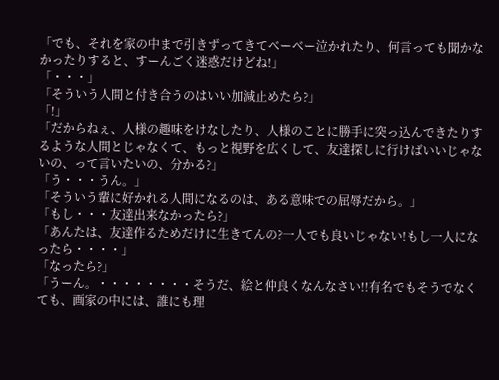「でも、それを家の中まで引きずってきてベーベー泣かれたり、何言っても聞かなかったりすると、すーんごく迷惑だけどね!」
「・・・」
「そういう人間と付き合うのはいい加減止めたら?」
「!」
「だからねぇ、人様の趣味をけなしたり、人様のことに勝手に突っ込んできたりするような人間とじゃなくて、もっと視野を広くして、友達探しに行けばいいじゃないの、って言いたいの、分かる?」
「う・・・うん。」
「そういう輩に好かれる人間になるのは、ある意味での屈辱だから。」
「もし・・・友達出来なかったら?」
「あんたは、友達作るためだけに生きてんの?一人でも良いじゃない!もし一人になったら・・・・」
「なったら?」
「うーん。・・・・・・・・そうだ、絵と仲良くなんなさい!!有名でもそうでなくても、画家の中には、誰にも理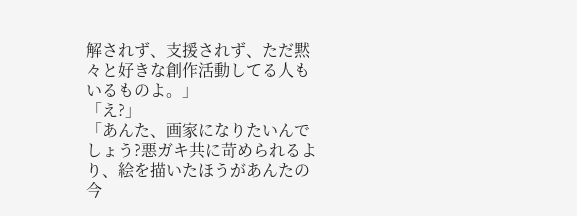解されず、支援されず、ただ黙々と好きな創作活動してる人もいるものよ。」
「え?」
「あんた、画家になりたいんでしょう?悪ガキ共に苛められるより、絵を描いたほうがあんたの今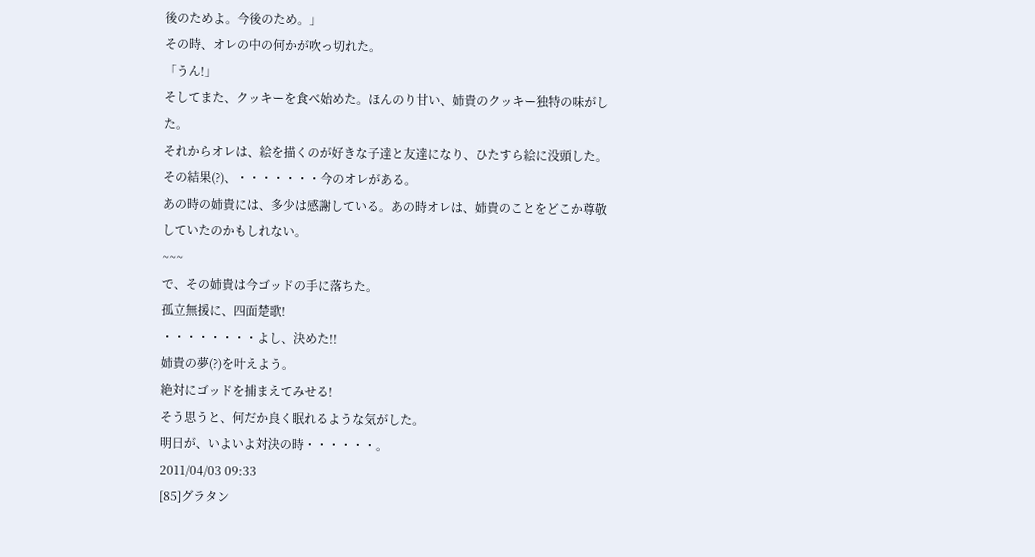後のためよ。今後のため。」
その時、オレの中の何かが吹っ切れた。
「うん!」
そしてまた、クッキーを食べ始めた。ほんのり甘い、姉貴のクッキー独特の味がした。
それからオレは、絵を描くのが好きな子達と友達になり、ひたすら絵に没頭した。その結果(?)、・・・・・・・今のオレがある。
あの時の姉貴には、多少は感謝している。あの時オレは、姉貴のことをどこか尊敬していたのかもしれない。
~~~
で、その姉貴は今ゴッドの手に落ちた。
孤立無援に、四面楚歌!
・・・・・・・・よし、決めた!!
姉貴の夢(?)を叶えよう。
絶対にゴッドを捕まえてみせる!
そう思うと、何だか良く眠れるような気がした。
明日が、いよいよ対決の時・・・・・・。
2011/04/03 09:33
[85]グラタン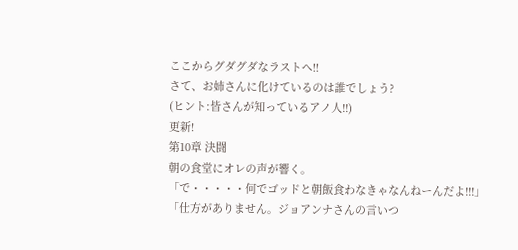ここからグダグダなラストへ!!
さて、お姉さんに化けているのは誰でしょう?
(ヒント:皆さんが知っているアノ人!!)
更新!
第10章 決闘
朝の食堂にオレの声が響く。
「で・・・・・何でゴッドと朝飯食わなきゃなんねーんだよ!!!」
「仕方がありません。ジョアンナさんの言いつ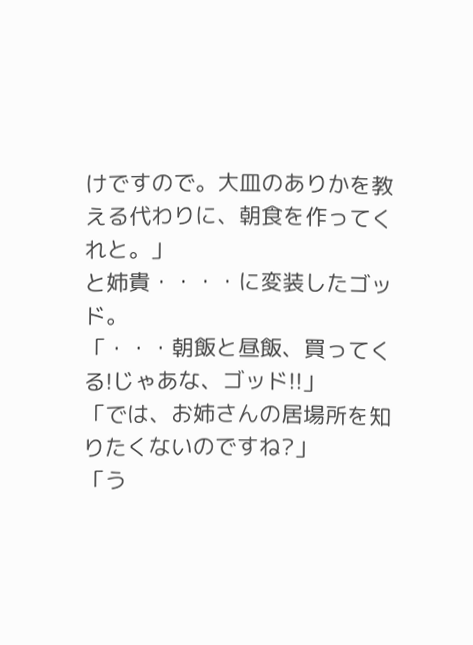けですので。大皿のありかを教える代わりに、朝食を作ってくれと。」
と姉貴・・・・に変装したゴッド。
「・・・朝飯と昼飯、買ってくる!じゃあな、ゴッド!!」
「では、お姉さんの居場所を知りたくないのですね?」
「う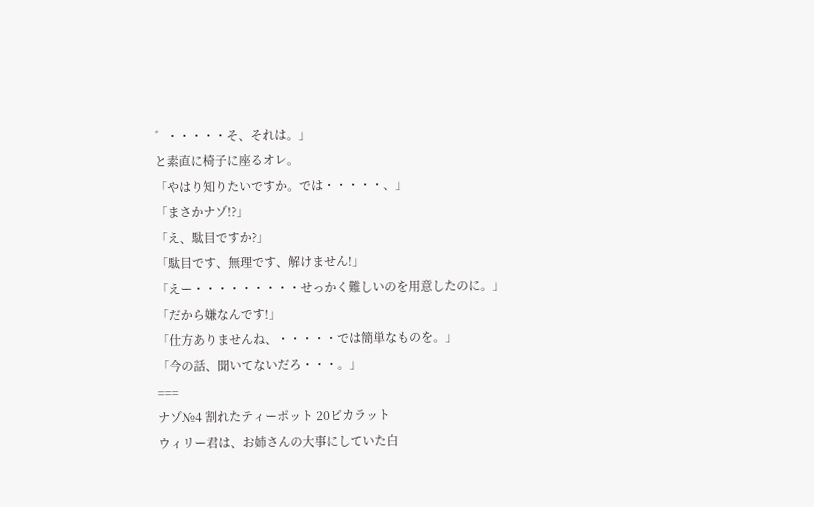゛・・・・・そ、それは。」
と素直に椅子に座るオレ。
「やはり知りたいですか。では・・・・・、」
「まさかナゾ!?」
「え、駄目ですか?」
「駄目です、無理です、解けません!」
「えー・・・・・・・・・せっかく難しいのを用意したのに。」
「だから嫌なんです!」
「仕方ありませんね、・・・・・では簡単なものを。」
「今の話、聞いてないだろ・・・。」
===
ナゾ№4 割れたティーポット 20ピカラット
ウィリー君は、お姉さんの大事にしていた白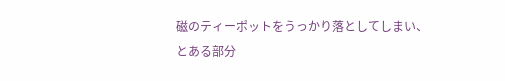磁のティーポットをうっかり落としてしまい、とある部分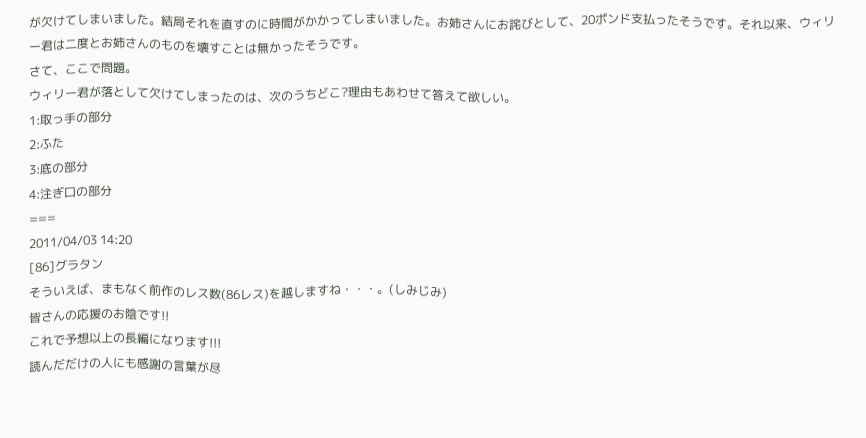が欠けてしまいました。結局それを直すのに時間がかかってしまいました。お姉さんにお詫びとして、20ポンド支払ったそうです。それ以来、ウィリー君は二度とお姉さんのものを壊すことは無かったそうです。
さて、ここで問題。
ウィリー君が落として欠けてしまったのは、次のうちどこ?理由もあわせて答えて欲しい。
1:取っ手の部分
2:ふた
3:底の部分
4:注ぎ口の部分
===
2011/04/03 14:20
[86]グラタン
そういえば、まもなく前作のレス数(86レス)を越しますね・・・。(しみじみ)
皆さんの応援のお陰です!!
これで予想以上の長編になります!!!
読んだだけの人にも感謝の言葉が尽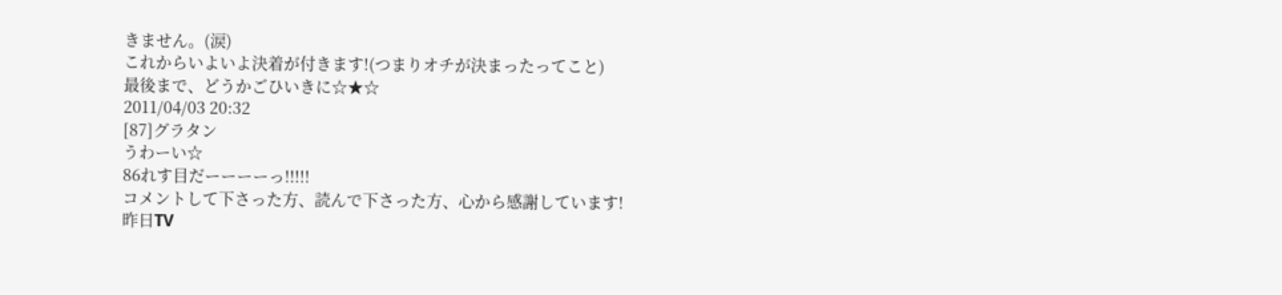きません。(涙)
これからいよいよ決着が付きます!(つまりオチが決まったってこと)
最後まで、どうかごひいきに☆★☆
2011/04/03 20:32
[87]グラタン
うわーい☆
86れす目だーーーーっ!!!!!
コメントして下さった方、読んで下さった方、心から感謝しています!
昨日TV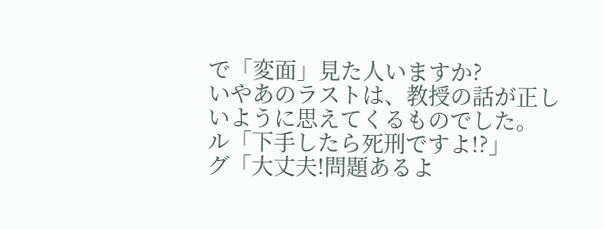で「変面」見た人いますか?
いやあのラストは、教授の話が正しいように思えてくるものでした。
ル「下手したら死刑ですよ!?」
グ「大丈夫!問題あるよ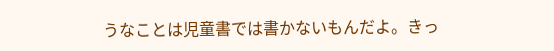うなことは児童書では書かないもんだよ。きっ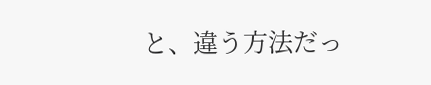と、違う方法だっ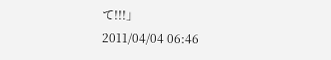て!!!」
2011/04/04 06:46